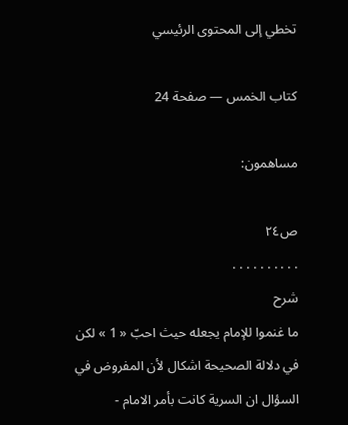تخطي إلى المحتوى الرئيسي

كتاب الخمس — صفحة 24

مساهمون:

ص٢٤
. . . . . . . . . .
شرح
ما غنموا للإمام يجعله حيث احبّ « 1 » لكن في دلالة الصحيحة اشكال لأن المفروض في السؤال ان السرية كانت بأمر الامام -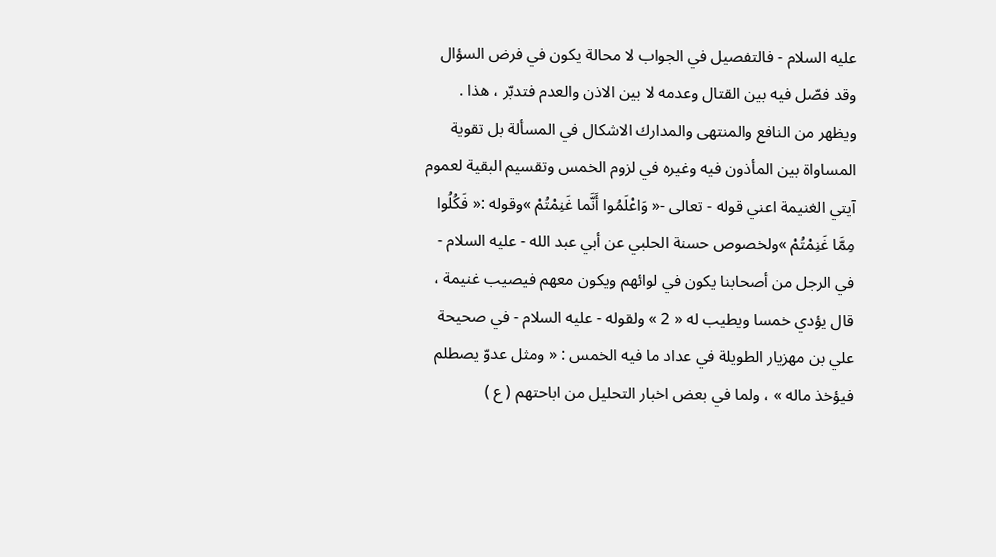عليه السلام - فالتفصيل في الجواب لا محالة يكون في فرض السؤال وقد فصّل فيه بين القتال وعدمه لا بين الاذن والعدم فتدبّر ، هذا . ويظهر من النافع والمنتهى والمدارك الاشكال في المسألة بل تقوية المساواة بين المأذون فيه وغيره في لزوم الخمس وتقسيم البقية لعموم آيتي الغنيمة اعني قوله - تعالى -« وَاعْلَمُوا أَنَّما غَنِمْتُمْ »وقوله :« فَكُلُوا مِمَّا غَنِمْتُمْ »ولخصوص حسنة الحلبي عن أبي عبد الله - عليه السلام - في الرجل من أصحابنا يكون في لوائهم ويكون معهم فيصيب غنيمة ، قال يؤدي خمسا ويطيب له « 2 » ولقوله - عليه السلام - في صحيحة علي بن مهزيار الطويلة في عداد ما فيه الخمس : « ومثل عدوّ يصطلم فيؤخذ ماله » ، ولما في بعض اخبار التحليل من اباحتهم ( ع )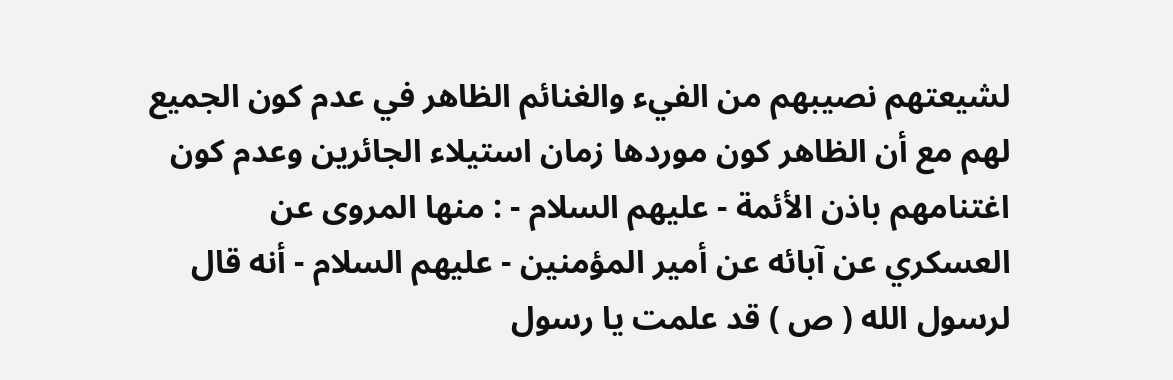لشيعتهم نصيبهم من الفيء والغنائم الظاهر في عدم كون الجميع لهم مع أن الظاهر كون موردها زمان استيلاء الجائرين وعدم كون اغتنامهم باذن الأئمة - عليهم السلام - : منها المروى عن العسكري عن آبائه عن أمير المؤمنين - عليهم السلام - أنه قال لرسول الله ( ص ) قد علمت يا رسول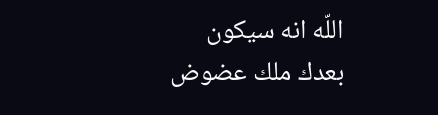اللّه انه سيكون بعدك ملك عضوض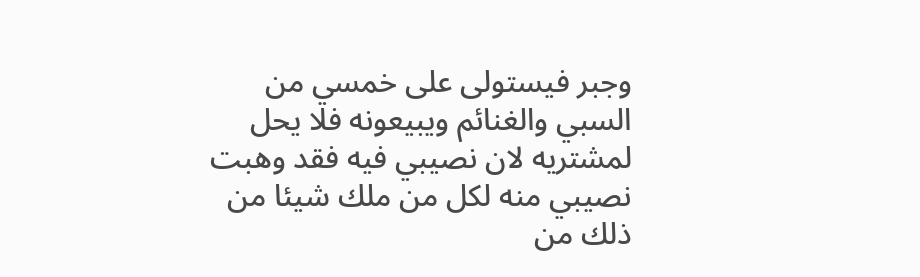وجبر فيستولى على خمسي من السبي والغنائم ويبيعونه فلا يحل لمشتريه لان نصيبي فيه فقد وهبت نصيبي منه لكل من ملك شيئا من ذلك من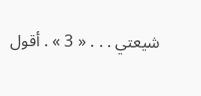شيعتي . . . « 3 » . أقول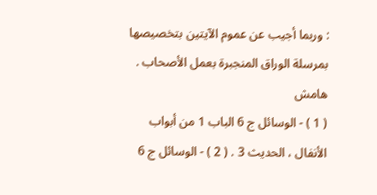: وربما أجيب عن عموم الآيتين بتخصيصها بمرسلة الوراق المنجبرة بعمل الأصحاب .
هامش
( 1 ) - الوسائل ج 6 الباب 1 من أبواب الأنفال ، الحديث 3 . ( 2 ) - الوسائل ج 6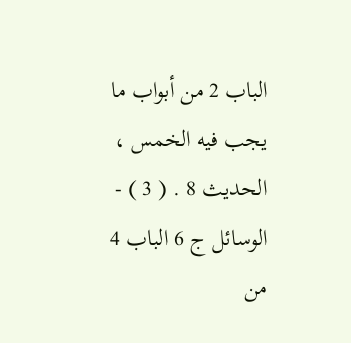الباب 2 من أبواب ما يجب فيه الخمس ، الحديث 8 . ( 3 ) - الوسائل ج 6 الباب 4 من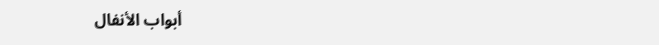أبواب الأنفال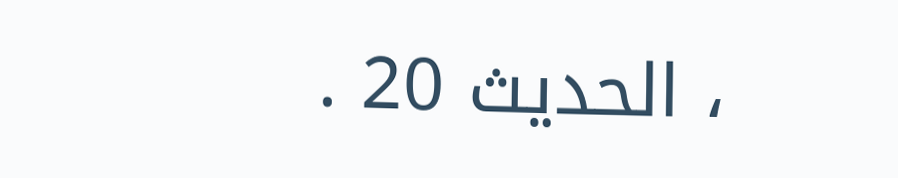، الحديث 20 .